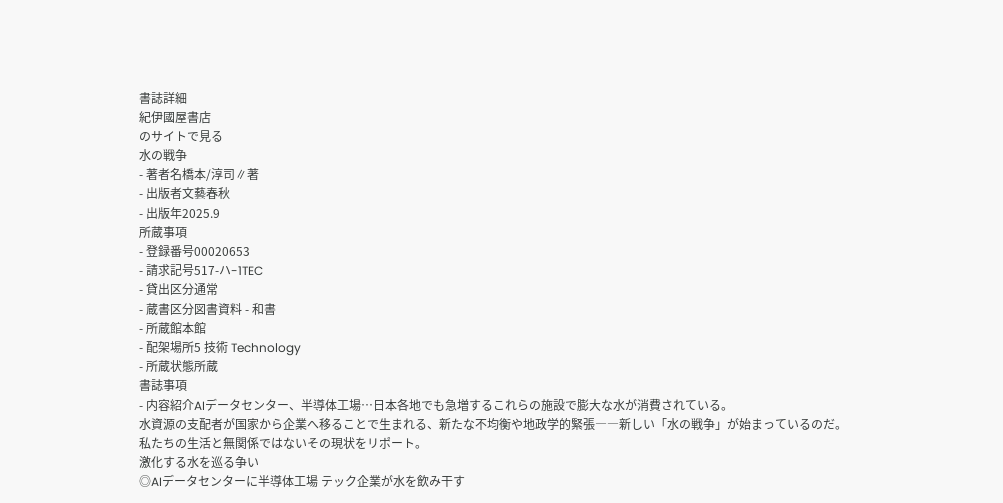書誌詳細
紀伊國屋書店
のサイトで見る
水の戦争
- 著者名橋本/淳司∥著
- 出版者文藝春秋
- 出版年2025.9
所蔵事項
- 登録番号00020653
- 請求記号517-ハ-1TEC
- 貸出区分通常
- 蔵書区分図書資料 - 和書
- 所蔵館本館
- 配架場所5 技術 Technology
- 所蔵状態所蔵
書誌事項
- 内容紹介AIデータセンター、半導体工場…日本各地でも急増するこれらの施設で膨大な水が消費されている。
水資源の支配者が国家から企業へ移ることで生まれる、新たな不均衡や地政学的緊張――新しい「水の戦争」が始まっているのだ。
私たちの生活と無関係ではないその現状をリポート。
激化する水を巡る争い
◎AIデータセンターに半導体工場 テック企業が水を飲み干す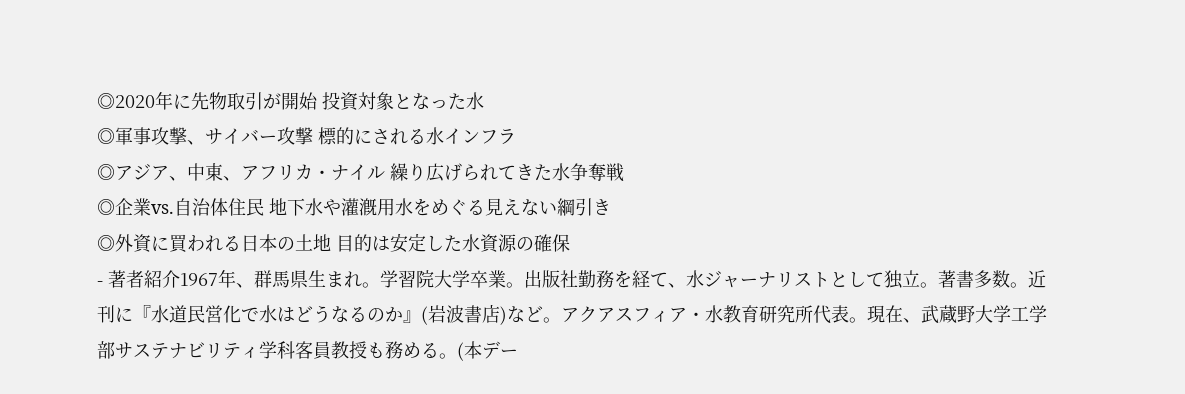◎2020年に先物取引が開始 投資対象となった水
◎軍事攻撃、サイバー攻撃 標的にされる水インフラ
◎アジア、中東、アフリカ・ナイル 繰り広げられてきた水争奪戦
◎企業vs.自治体住民 地下水や灌漑用水をめぐる見えない綱引き
◎外資に買われる日本の土地 目的は安定した水資源の確保
- 著者紹介1967年、群馬県生まれ。学習院大学卒業。出版社勤務を経て、水ジャーナリストとして独立。著書多数。近刊に『水道民営化で水はどうなるのか』(岩波書店)など。アクアスフィア・水教育研究所代表。現在、武蔵野大学工学部サステナビリティ学科客員教授も務める。(本デー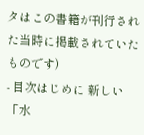タはこの書籍が刊行された当時に掲載されていたものです)
- 目次はじめに 新しい「水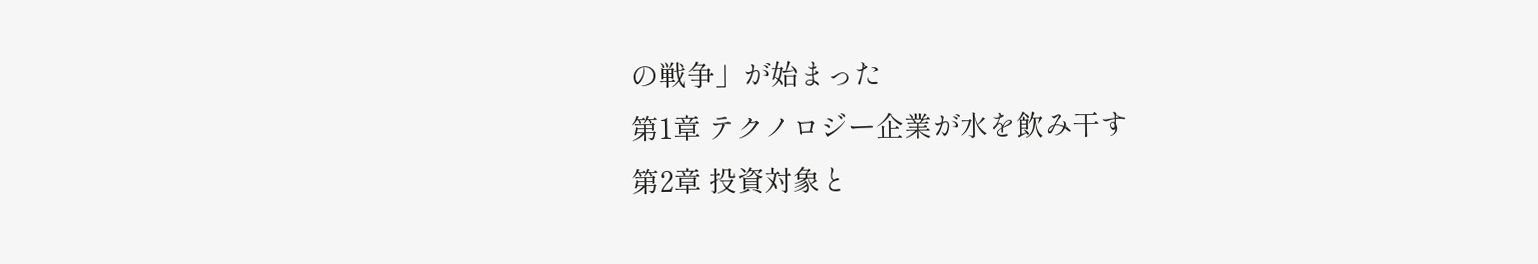の戦争」が始まった
第1章 テクノロジー企業が水を飲み干す
第2章 投資対象と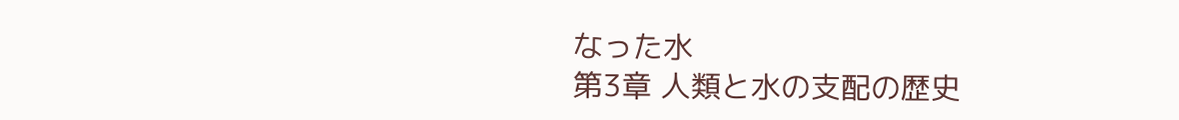なった水
第3章 人類と水の支配の歴史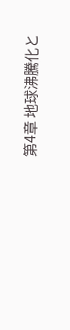第4章 地球沸騰化と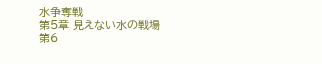水争奪戦
第5章 見えない水の戦場
第6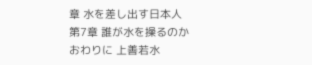章 水を差し出す日本人
第7章 誰が水を操るのか
おわりに 上善若水